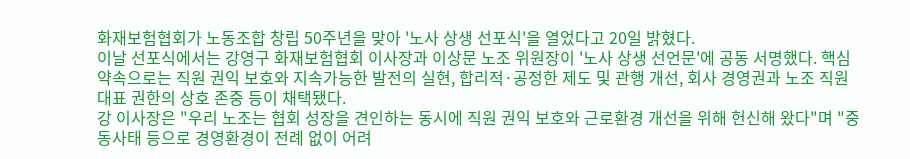화재보험협회가 노동조합 창립 50주년을 맞아 '노사 상생 선포식'을 열었다고 20일 밝혔다.
이날 선포식에서는 강영구 화재보험협회 이사장과 이상문 노조 위원장이 '노사 상생 선언문'에 공동 서명했다. 핵심 약속으로는 직원 권익 보호와 지속가능한 발전의 실현, 합리적·공정한 제도 및 관행 개선, 회사 경영권과 노조 직원 대표 권한의 상호 존중 등이 채택됐다.
강 이사장은 "우리 노조는 협회 성장을 견인하는 동시에 직원 권익 보호와 근로환경 개선을 위해 헌신해 왔다"며 "중동사태 등으로 경영환경이 전례 없이 어려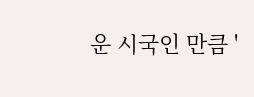운 시국인 만큼 '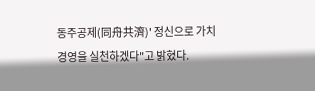동주공제(同舟共濟)' 정신으로 가치경영을 실천하겠다"고 밝혔다.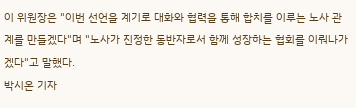이 위원장은 "이번 선언을 계기로 대화와 협력을 통해 합치를 이루는 노사 관계를 만들겠다"며 "노사가 진정한 동반자로서 함께 성장하는 협회를 이뤄나가겠다"고 말했다.
박시온 기자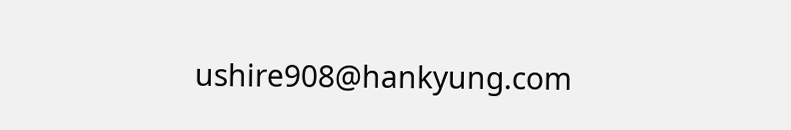ushire908@hankyung.com